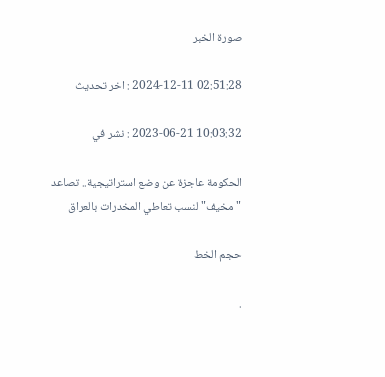صورة الخبر

02:51:28 2024-12-11 : اخر تحديث

10:03:32 2023-06-21 : نشر في

الحكومة عاجزة عن وضع استراتيجية.. تصاعد "مخيف" لنسب تعاطي المخدرات بالعراق

حجم الخط

.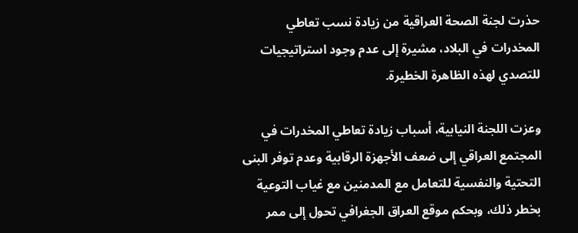حذرت لجنة الصحة العراقية من زيادة نسب تعاطي المخدرات في البلاد، مشيرة إلى عدم وجود استراتيجيات للتصدي لهذه الظاهرة الخطيرة.

وعزت اللجنة النيابية، أسباب زيادة تعاطي المخدرات في المجتمع العراقي إلى ضعف الأجهزة الرقابية وعدم توفر البنى التحتية والنفسية للتعامل مع المدمنين مع غياب التوعية بخطر ذلك، وبحكم موقع العراق الجغرافي تحول إلى ممر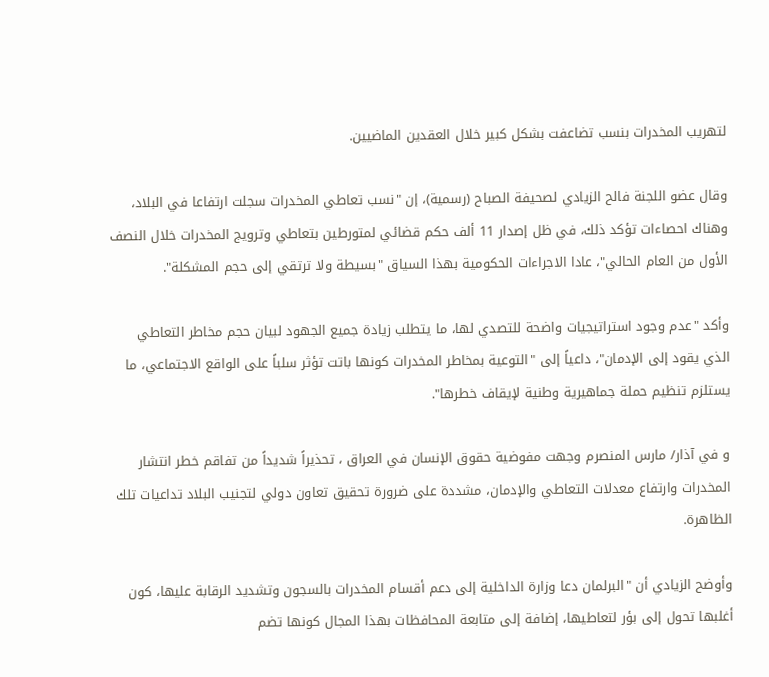لتهريب المخدرات بنسب تضاعفت بشكل كبير خلال العقدين الماضيين.

وقال عضو اللجنة فالح الزيادي لصحيفة الصباح (رسمية)، إن "نسب تعاطي المخدرات سجلت ارتفاعا في البلاد، وهناك احصاءات تؤكد ذلك، في ظل إصدار 11 ألف حكم قضائي لمتورطين بتعاطي وترويج المخدرات خلال النصف الأول من العام الحالي"، عادا الاجراءات الحكومية بهذا السياق "بسيطة ولا ترتقي إلى حجم المشكلة".

وأكد "عدم وجود استراتيجيات واضحة للتصدي لها، ما يتطلب زيادة جميع الجهود لبيان حجم مخاطر التعاطي الذي يقود إلى الإدمان"، داعياً إلى "التوعية بمخاطر المخدرات كونها باتت تؤثر سلباً على الواقع الاجتماعي، ما يستلزم تنظيم حملة جماهيرية وطنية لإيقاف خطرها".

و في آذار/ مارس المنصرم وجهت مفوضية حقوق الإنسان في العراق ، تحذيراً شديداً من تفاقم خطر انتشار المخدرات وارتفاع معدلات التعاطي والإدمان، مشددة على ضرورة تحقيق تعاون دولي لتجنيب البلاد تداعيات تلك الظاهرة.

وأوضح الزيادي أن "البرلمان دعا وزارة الداخلية إلى دعم أقسام المخدرات بالسجون وتشديد الرقابة عليها، كون أغلبها تحول إلى بؤر لتعاطيها، إضافة إلى متابعة المحافظات بهذا المجال كونها تضم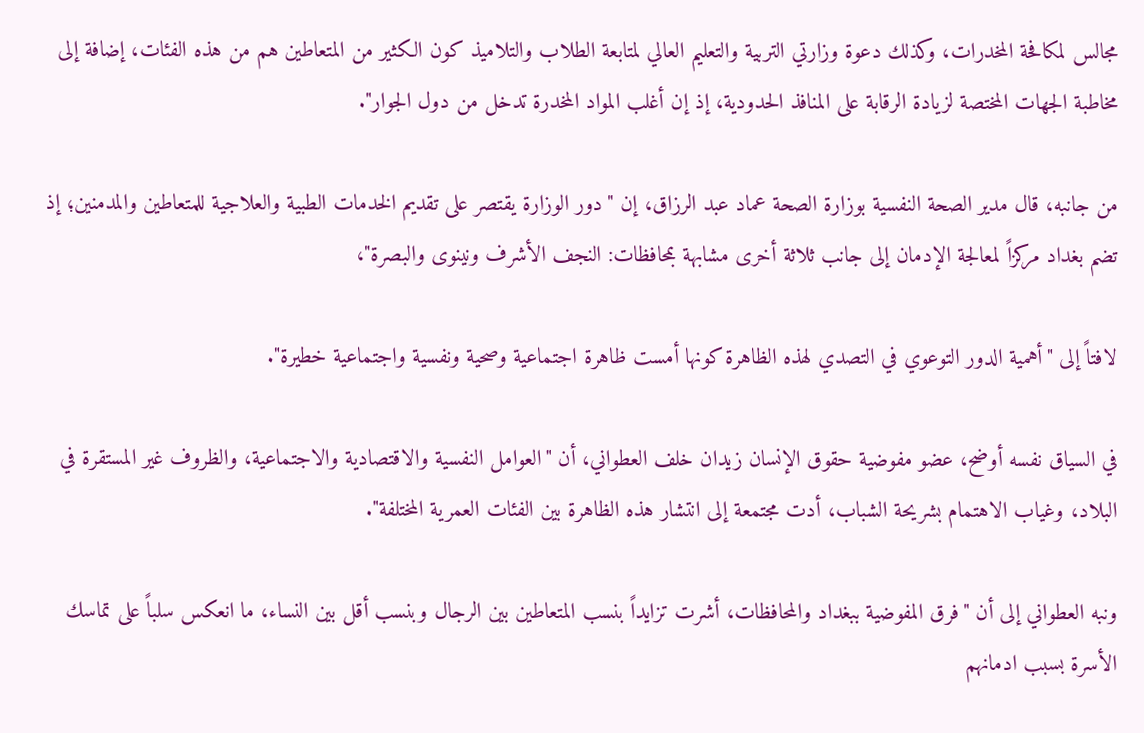مجالس لمكافحة المخدرات، وكذلك دعوة وزارتي التربية والتعليم العالي لمتابعة الطلاب والتلاميذ كون الكثير من المتعاطين هم من هذه الفئات، إضافة إلى مخاطبة الجهات المختصة لزيادة الرقابة على المنافذ الحدودية، إذ إن أغلب المواد المخدرة تدخل من دول الجوار".

من جانبه، قال مدير الصحة النفسية بوزارة الصحة عماد عبد الرزاق، إن "دور الوزارة يقتصر على تقديم الخدمات الطبية والعلاجية للمتعاطين والمدمنين؛ إذ تضم بغداد مركزاً لمعالجة الإدمان إلى جانب ثلاثة أخرى مشابهة بمحافظات: النجف الأشرف ونينوى والبصرة"،

لافتاً إلى "أهمية الدور التوعوي في التصدي لهذه الظاهرة كونها أمست ظاهرة اجتماعية وصحية ونفسية واجتماعية خطيرة".

في السياق نفسه أوضح، عضو مفوضية حقوق الإنسان زيدان خلف العطواني، أن "العوامل النفسية والاقتصادية والاجتماعية، والظروف غير المستقرة في البلاد، وغياب الاهتمام بشريحة الشباب، أدت مجتمعة إلى انتشار هذه الظاهرة بين الفئات العمرية المختلفة".

ونبه العطواني إلى أن "فرق المفوضية ببغداد والمحافظات، أشرت تزايداً بنسب المتعاطين بين الرجال وبنسب أقل بين النساء، ما انعكس سلباً على تماسك الأسرة بسبب ادمانهم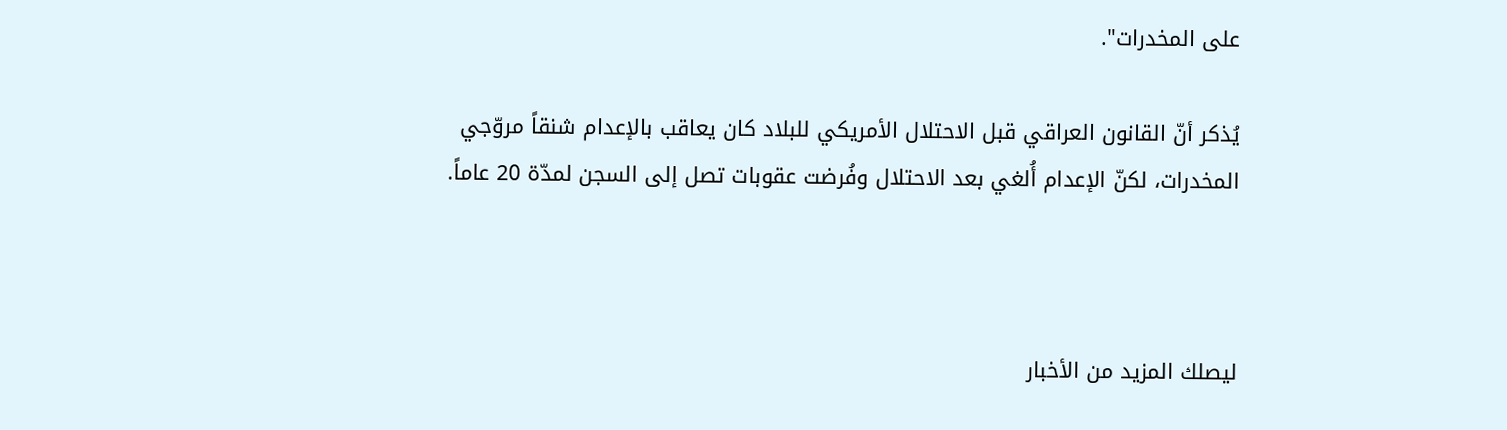على المخدرات".

يُذكر أنّ القانون العراقي قبل الاحتلال الأمريكي للبلاد كان يعاقب بالإعدام شنقاً مروّجي المخدرات، لكنّ الإعدام أُلغي بعد الاحتلال وفُرضت عقوبات تصل إلى السجن لمدّة 20 عاماً.



ليصلك المزيد من الأخبار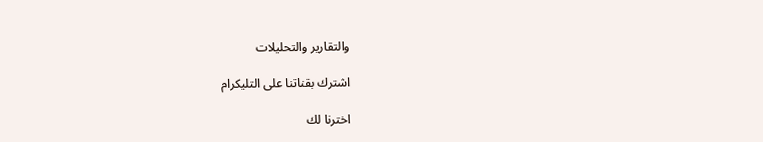والتقارير والتحليلات

اشترك بقناتنا على التليكرام

اخترنا لك